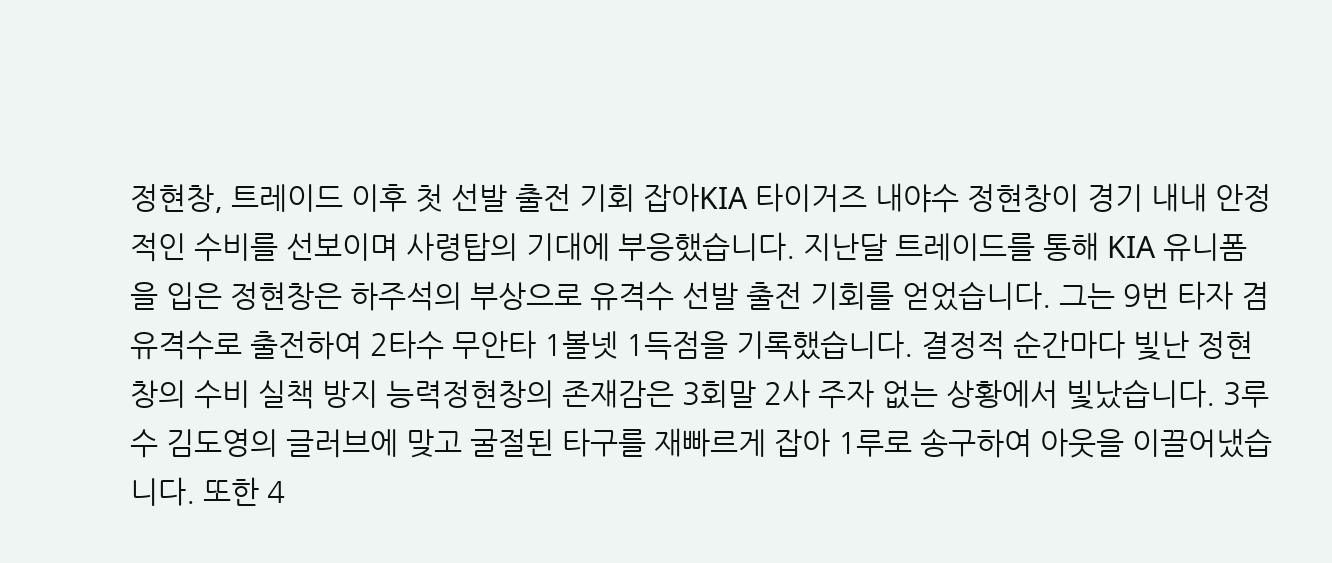정현창, 트레이드 이후 첫 선발 출전 기회 잡아KIA 타이거즈 내야수 정현창이 경기 내내 안정적인 수비를 선보이며 사령탑의 기대에 부응했습니다. 지난달 트레이드를 통해 KIA 유니폼을 입은 정현창은 하주석의 부상으로 유격수 선발 출전 기회를 얻었습니다. 그는 9번 타자 겸 유격수로 출전하여 2타수 무안타 1볼넷 1득점을 기록했습니다. 결정적 순간마다 빛난 정현창의 수비 실책 방지 능력정현창의 존재감은 3회말 2사 주자 없는 상황에서 빛났습니다. 3루수 김도영의 글러브에 맞고 굴절된 타구를 재빠르게 잡아 1루로 송구하여 아웃을 이끌어냈습니다. 또한 4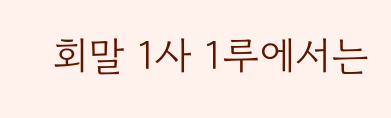회말 1사 1루에서는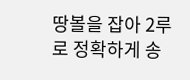땅볼을 잡아 2루로 정확하게 송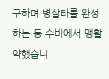구하며 병살타를 완성하는 등 수비에서 맹활약했습니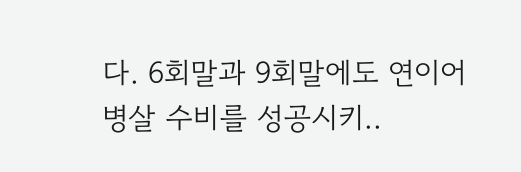다. 6회말과 9회말에도 연이어 병살 수비를 성공시키..